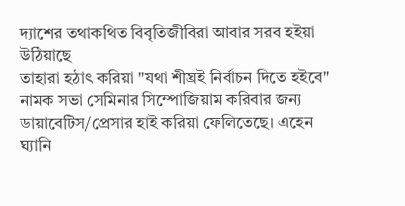দ্যাশের তথাকথিত বিবৃতিজীবিরা আবার সরব হইয়া উঠিয়াছে
তাহারা হঠাৎ করিয়া "যথা শীঘ্রই নির্বাচন দিতে হইবে" নামক সভা সেমিনার সিম্পোজিয়াম করিবার জন্য ডায়াবেটিস/প্রেসার হাই করিয়া ফেলিতেছে। এহেন ঘ্যানি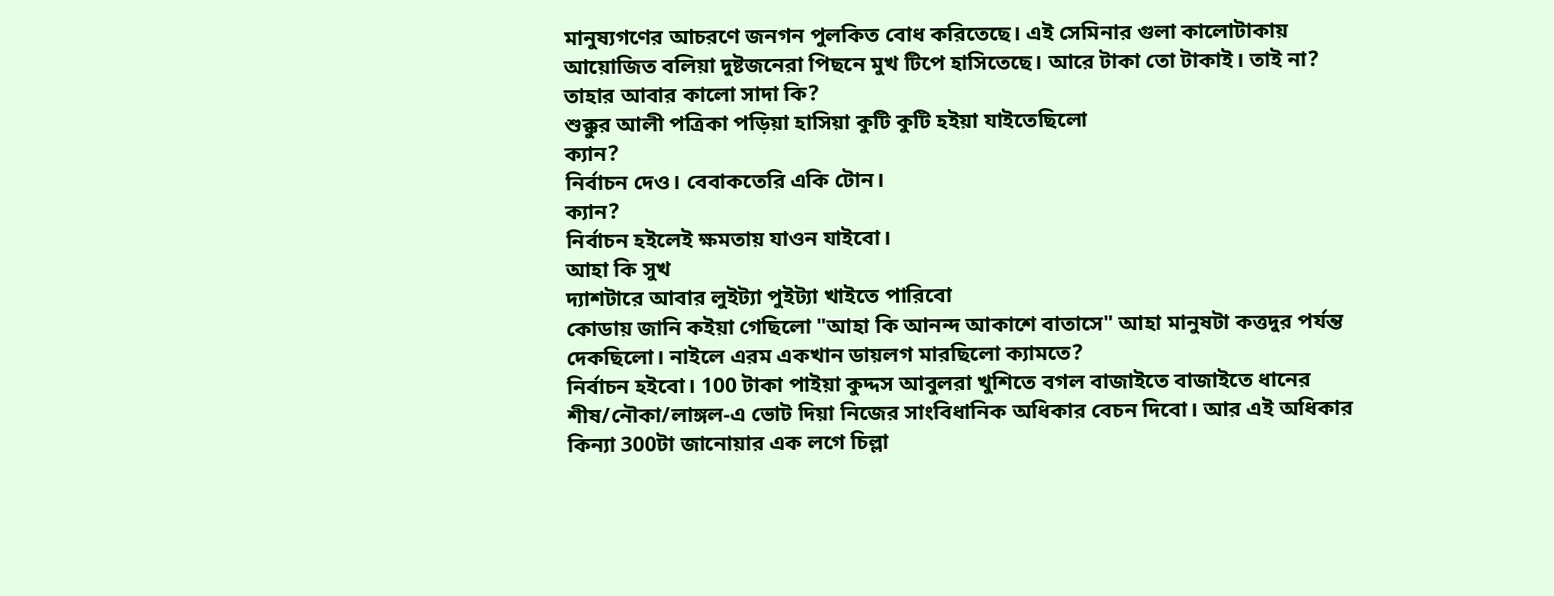মানুষ্যগণের আচরণে জনগন পুলকিত বোধ করিতেছে। এই সেমিনার গুলা কালোটাকায় আয়োজিত বলিয়া দুষ্টজনেরা পিছনে মুখ টিপে হাসিতেছে। আরে টাকা তো টাকাই। তাই না? তাহার আবার কালো সাদা কি?
শুক্কুর আলী পত্রিকা পড়িয়া হাসিয়া কুটি কুটি হইয়া যাইতেছিলো
ক্যান?
নির্বাচন দেও। বেবাকতেরি একি টোন।
ক্যান?
নির্বাচন হইলেই ক্ষমতায় যাওন যাইবো।
আহা কি সুখ
দ্যাশটারে আবার লুইট্যা পুইট্যা খাইতে পারিবো
কোডায় জানি কইয়া গেছিলো "আহা কি আনন্দ আকাশে বাতাসে" আহা মানুষটা কত্তদুর পর্যন্ত দেকছিলো। নাইলে এরম একখান ডায়লগ মারছিলো ক্যামতে?
নির্বাচন হইবো। 100 টাকা পাইয়া কুদ্দস আবুলরা খুশিতে বগল বাজাইতে বাজাইতে ধানের শীষ/নৌকা/লাঙ্গল-এ ভোট দিয়া নিজের সাংবিধানিক অধিকার বেচন দিবো। আর এই অধিকার কিন্যা 300টা জানোয়ার এক লগে চিল্লা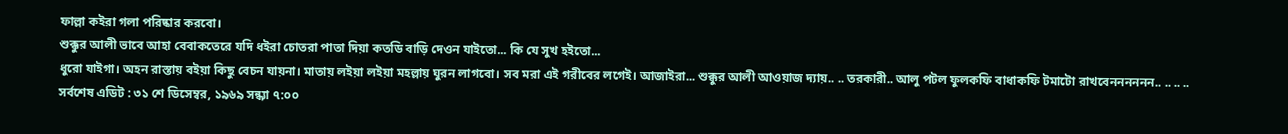ফাল্লা কইরা গলা পরিষ্কার করবো।
শুক্কুর আলী ভাবে আহা বেবাকতেরে যদি ধইরা চোতরা পাতা দিয়া কতডি বাড়ি দেওন যাইতো... কি যে সুখ হইতো...
ধুরো যাইগা। অহন রাস্তায় বইয়া কিছু বেচন যায়না। মাতায় লইয়া লইয়া মহল্লায় ঘুরন লাগবো। সব মরা এই গরীবের লগেই। আজাইরা... শুক্কুর আলী আওয়াজ দ্যায়.. .. তরকারী.. আলু পটল ফুলকফি বাধাকফি টমাটো রাখবেনননননন.. .. .. ..
সর্বশেষ এডিট : ৩১ শে ডিসেম্বর, ১৯৬৯ সন্ধ্যা ৭:০০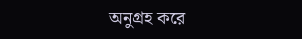অনুগ্রহ করে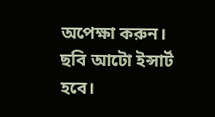অপেক্ষা করুন। ছবি আটো ইন্সার্ট হবে।